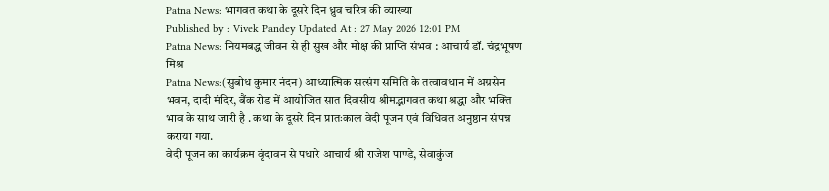Patna News: भागवत कथा के दूसरे दिन ध्रुव चरित्र की व्याख्या
Published by : Vivek Pandey Updated At : 27 May 2026 12:01 PM
Patna News: नियमबद्ध जीवन से ही सुख और मोक्ष की प्राप्ति संभव : आचार्य डॉ. चंद्रभूषण मिश्र
Patna News:(सुबोध कुमार नंदन) आध्यात्मिक सत्संग समिति के तत्वावधान में अग्रसेन भवन, दादी मंदिर, बैंक रोड में आयोजित सात दिवसीय श्रीमद्भागवत कथा श्रद्धा और भक्ति भाव के साथ जारी है . कथा के दूसरे दिन प्रातःकाल वेदी पूजन एवं विधिवत अनुष्ठान संपन्न कराया गया.
वेदी पूजन का कार्यक्रम वृंदावन से पधारे आचार्य श्री राजेश पाण्डे, सेवाकुंज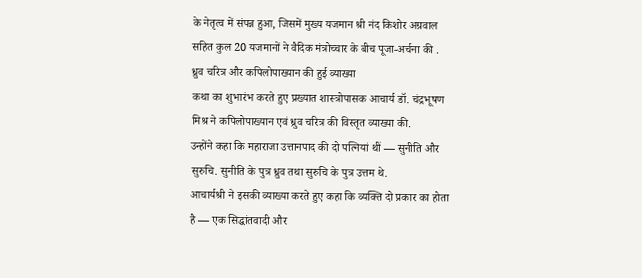के नेतृत्व में संपन्न हुआ, जिसमें मुख्य यजमान श्री नंद किशोर अग्रवाल सहित कुल 20 यजमानों ने वैदिक मंत्रोच्चार के बीच पूजा-अर्चना की .
ध्रुव चरित्र और कपिलोपाख्यान की हुई व्याख्या
कथा का शुभारंभ करते हुए प्रख्यात शास्त्रोपासक आचार्य डॉ. चंद्रभूषण मिश्र ने कपिलोपाख्यान एवं ध्रुव चरित्र की विस्तृत व्याख्या की.
उन्होंने कहा कि महाराजा उत्तानपाद की दो पत्नियां थीं — सुनीति और सुरुचि. सुनीति के पुत्र ध्रुव तथा सुरुचि के पुत्र उत्तम थे.
आचार्यश्री ने इसकी व्याख्या करते हुए कहा कि व्यक्ति दो प्रकार का होता है — एक सिद्धांतवादी और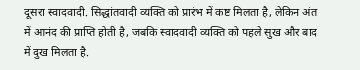दूसरा स्वादवादी. सिद्धांतवादी व्यक्ति को प्रारंभ में कष्ट मिलता है, लेकिन अंत में आनंद की प्राप्ति होती है, जबकि स्वादवादी व्यक्ति को पहले सुख और बाद में दुख मिलता है.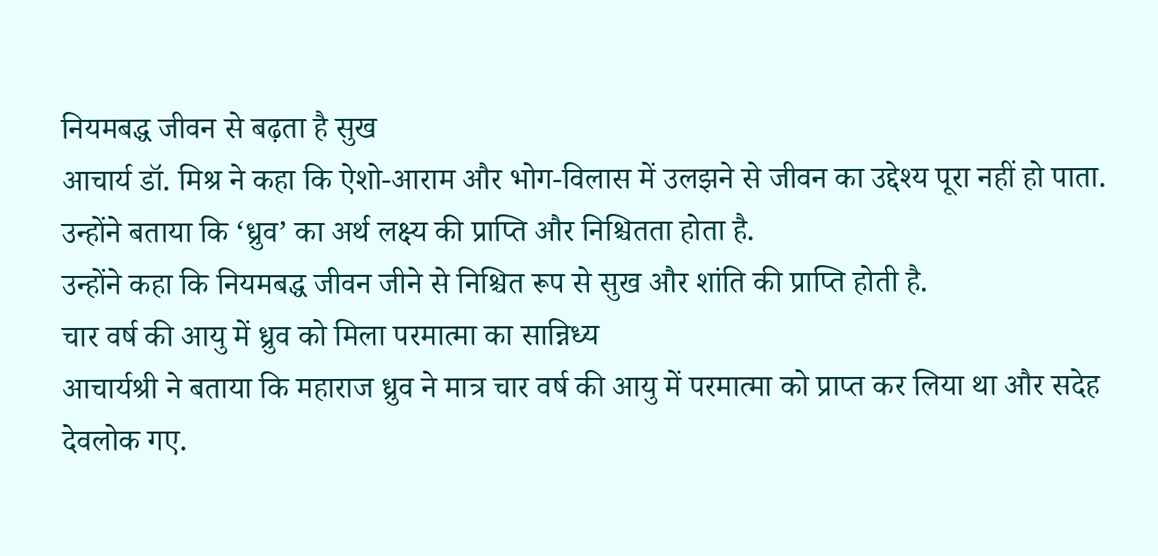नियमबद्ध जीवन से बढ़ता है सुख
आचार्य डॉ. मिश्र ने कहा कि ऐशो-आराम और भोग-विलास में उलझने से जीवन का उद्देश्य पूरा नहीं हो पाता. उन्होंने बताया कि ‘ध्रुव’ का अर्थ लक्ष्य की प्राप्ति और निश्चितता होता है.
उन्होंने कहा कि नियमबद्ध जीवन जीने से निश्चित रूप से सुख और शांति की प्राप्ति होती है.
चार वर्ष की आयु में ध्रुव को मिला परमात्मा का सान्निध्य
आचार्यश्री ने बताया कि महाराज ध्रुव ने मात्र चार वर्ष की आयु में परमात्मा को प्राप्त कर लिया था और सदेह देवलोक गए.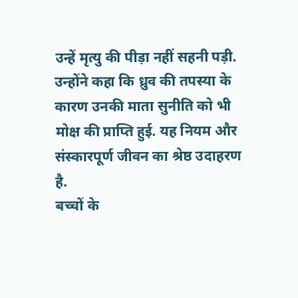उन्हें मृत्यु की पीड़ा नहीं सहनी पड़ी.
उन्होंने कहा कि ध्रुव की तपस्या के कारण उनकी माता सुनीति को भी मोक्ष की प्राप्ति हुई. यह नियम और संस्कारपूर्ण जीवन का श्रेष्ठ उदाहरण है.
बच्चों के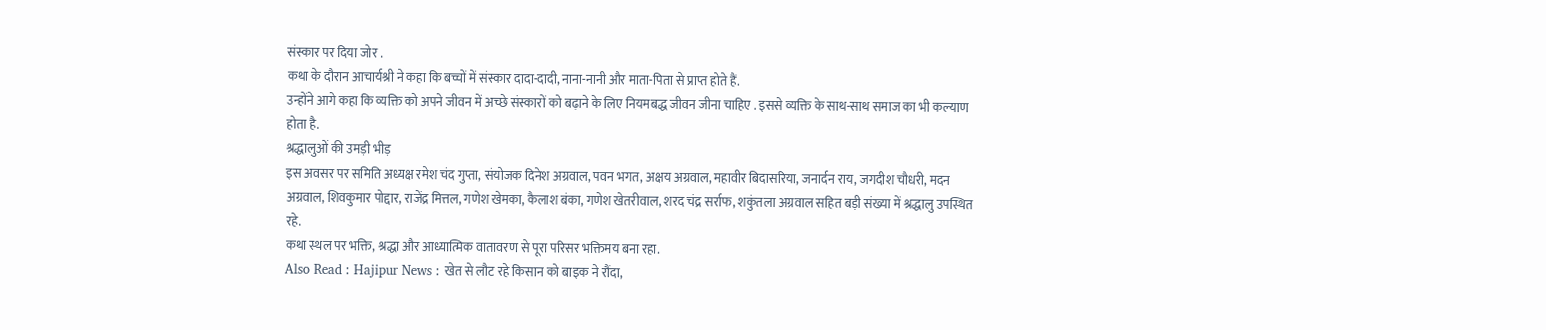संस्कार पर दिया जोर .
कथा के दौरान आचार्यश्री ने कहा कि बच्चों में संस्कार दादा-दादी, नाना-नानी और माता-पिता से प्राप्त होते हैं.
उन्होंने आगे कहा कि व्यक्ति को अपने जीवन में अच्छे संस्कारों को बढ़ाने के लिए नियमबद्ध जीवन जीना चाहिए . इससे व्यक्ति के साथ-साथ समाज का भी कल्याण होता है.
श्रद्धालुओं की उमड़ी भीड़
इस अवसर पर समिति अध्यक्ष रमेश चंद गुप्ता, संयोजक दिनेश अग्रवाल, पवन भगत, अक्षय अग्रवाल, महावीर बिदासरिया, जनार्दन राय, जगदीश चौधरी, मदन अग्रवाल, शिवकुमार पोद्दार, राजेंद्र मित्तल, गणेश खेमका, कैलाश बंका, गणेश खेतरीवाल, शरद चंद्र सर्राफ, शकुंतला अग्रवाल सहित बड़ी संख्या में श्रद्धालु उपस्थित रहे.
कथा स्थल पर भक्ति, श्रद्धा और आध्यात्मिक वातावरण से पूरा परिसर भक्तिमय बना रहा.
Also Read : Hajipur News : खेत से लौट रहे किसान को बाइक ने रौंदा,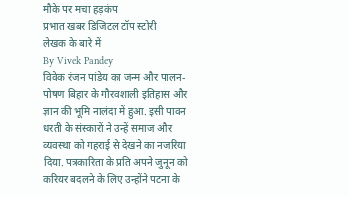मौके पर मचा हड़कंप
प्रभात खबर डिजिटल टॉप स्टोरी
लेखक के बारे में
By Vivek Pandey
विवेक रंजन पांडेय का जन्म और पालन-पोषण बिहार के गौरवशाली इतिहास और ज्ञान की भूमि नालंदा में हुआ. इसी पावन धरती के संस्कारों ने उन्हें समाज और व्यवस्था को गहराई से देखने का नजरिया दिया. पत्रकारिता के प्रति अपने जुनून को करियर बदलने के लिए उन्होंने पटना के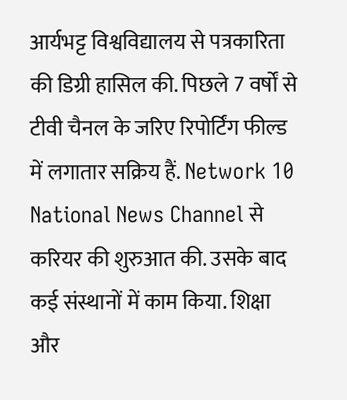आर्यभट्ट विश्वविद्यालय से पत्रकारिता की डिग्री हासिल की. पिछले 7 वर्षों से टीवी चैनल के जरिए रिपोर्टिंग फील्ड में लगातार सक्रिय हैं. Network 10 National News Channel से करियर की शुरुआत की. उसके बाद कई संस्थानों में काम किया. शिक्षा और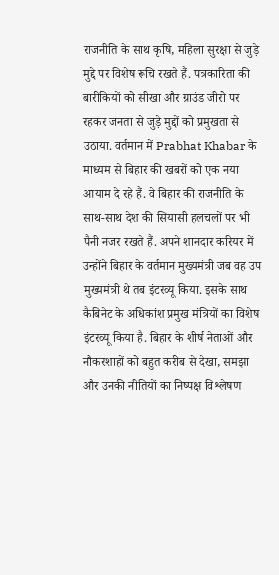राजनीति के साथ कृषि, महिला सुरक्षा से जुड़े मुद्दे पर विशेष रूचि रखते हैं. पत्रकारिता की बारीकियों को सीखा और ग्राउंड जीरो पर रहकर जनता से जुड़े मुद्दों को प्रमुखता से उठाया. वर्तमान में Prabhat Khabar के माध्यम से बिहार की खबरों को एक नया आयाम दे रहे हैं. वे बिहार की राजनीति के साथ-साथ देश की सियासी हलचलों पर भी पैनी नजर रखते हैं. अपने शानदार करियर में उन्होंने बिहार के वर्तमान मुख्यमंत्री जब वह उप मुख्यमंत्री थे तब इंटरव्यू किया. इसके साथ कैबिनेट के अधिकांश प्रमुख मंत्रियों का विशेष इंटरव्यू किया है. बिहार के शीर्ष नेताओं और नौकरशाहों को बहुत करीब से देखा, समझा और उनकी नीतियों का निष्पक्ष विश्लेषण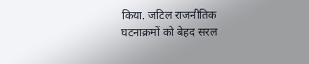किया. जटिल राजनीतिक घटनाक्रमों को बेहद सरल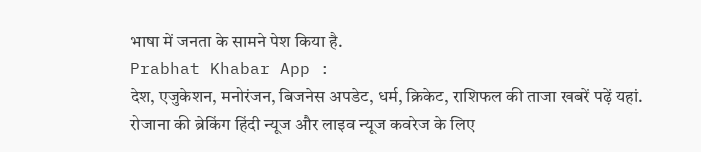भाषा में जनता के सामने पेश किया है.
Prabhat Khabar App :
देश, एजुकेशन, मनोरंजन, बिजनेस अपडेट, धर्म, क्रिकेट, राशिफल की ताजा खबरें पढ़ें यहां. रोजाना की ब्रेकिंग हिंदी न्यूज और लाइव न्यूज कवरेज के लिए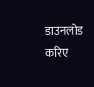डाउनलोड करिए